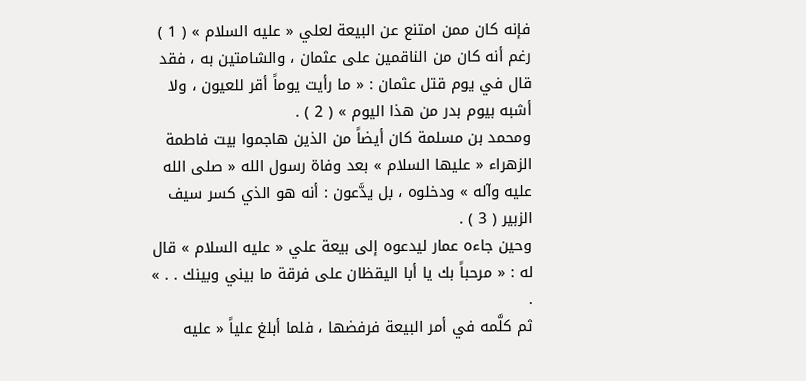فإنه كان ممن امتنع عن البيعة لعلي « عليه السلام » ( 1 ) رغم أنه كان من الناقمين على عثمان ، والشامتين به ، فقد قال في يوم قتل عثمان : « ما رأيت يوماً أقر للعيون ، ولا أشبه بيوم بدر من هذا اليوم » ( 2 ) .
ومحمد بن مسلمة كان أيضاً من الذين هاجموا بيت فاطمة الزهراء « عليها السلام » بعد وفاة رسول الله « صلى الله عليه وآله » ودخلوه ، بل يدَّعون : أنه هو الذي كسر سيف الزبير ( 3 ) .
وحين جاءه عمار ليدعوه إلى بيعة علي « عليه السلام » قال له : « مرحباً بك يا أبا اليقظان على فرقة ما بيني وبينك . . » .
ثم كلَّمه في أمر البيعة فرفضها ، فلما أبلغ علياً « عليه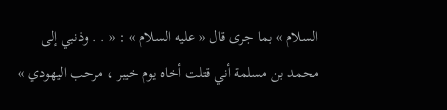السلام » بما جرى قال « عليه السلام » : « . . وذنبي إلى محمد بن مسلمة أني قتلت أخاه يوم خيبر ، مرحب اليهودي »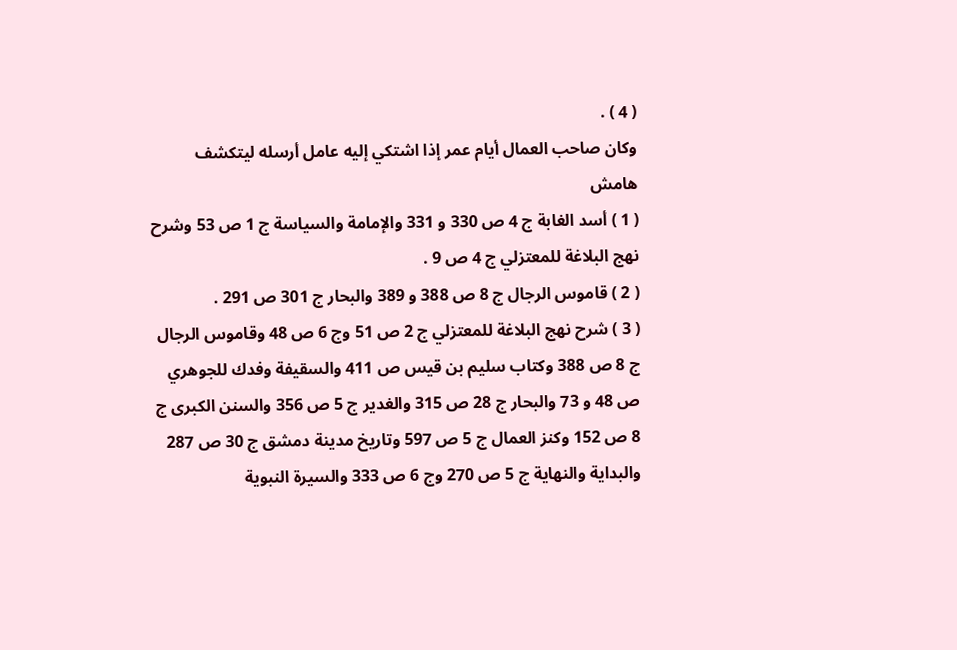( 4 ) .
وكان صاحب العمال أيام عمر إذا اشتكي إليه عامل أرسله ليتكشف
هامش
( 1 ) أسد الغابة ج 4 ص 330 و 331 والإمامة والسياسة ج 1 ص 53 وشرح نهج البلاغة للمعتزلي ج 4 ص 9 .
( 2 ) قاموس الرجال ج 8 ص 388 و 389 والبحار ج 301 ص 291 .
( 3 ) شرح نهج البلاغة للمعتزلي ج 2 ص 51 وج 6 ص 48 وقاموس الرجال ج 8 ص 388 وكتاب سليم بن قيس ص 411 والسقيفة وفدك للجوهري ص 48 و 73 والبحار ج 28 ص 315 والغدير ج 5 ص 356 والسنن الكبرى ج 8 ص 152 وكنز العمال ج 5 ص 597 وتاريخ مدينة دمشق ج 30 ص 287 والبداية والنهاية ج 5 ص 270 وج 6 ص 333 والسيرة النبوية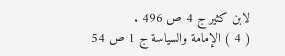لابن كثير ج 4 ص 496 .
( 4 ) الإمامة والسياسة ج 1 ص 54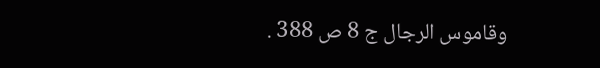وقاموس الرجال ج 8 ص 388 .